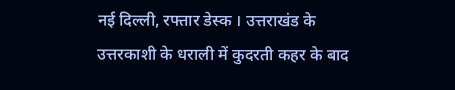नई दिल्ली, रफ्तार डेस्क । उत्तराखंड के उत्तरकाशी के धराली में कुदरती कहर के बाद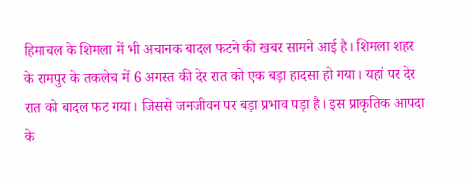हिमाचल के शिमला में भी अचानक बादल फटने की खबर सामने आई है। शिमला शहर के रामपुर के तकलेच में 6 अगस्त की देर रात को एक बड़ा हादसा हो गया। यहां पर देर रात को बादल फट गया। जिससे जनजीवन पर बड़ा प्रभाव पड़ा है। इस प्राकृतिक आपदा के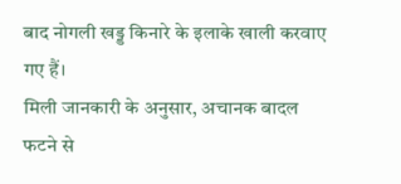बाद नोगली खड्ड किनारे के इलाके खाली करवाए गए हैं।
मिली जानकारी के अनुसार, अचानक बादल फटने से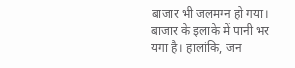बाजार भी जलमग्न हो गया। बाजार के इलाके में पानी भर यगा है। हालांकि, जन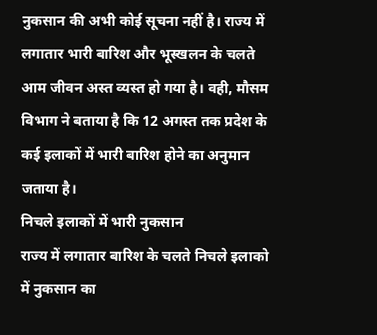नुकसान की अभी कोई सूचना नहीं है। राज्य में लगातार भारी बारिश और भूस्खलन के चलते आम जीवन अस्त व्यस्त हो गया है। वही, मौसम विभाग ने बताया है कि 12 अगस्त तक प्रदेश के कई इलाकों में भारी बारिश होने का अनुमान जताया है।
निचले इलाकों में भारी नुकसान
राज्य में लगातार बारिश के चलते निचले इलाको में नुकसान का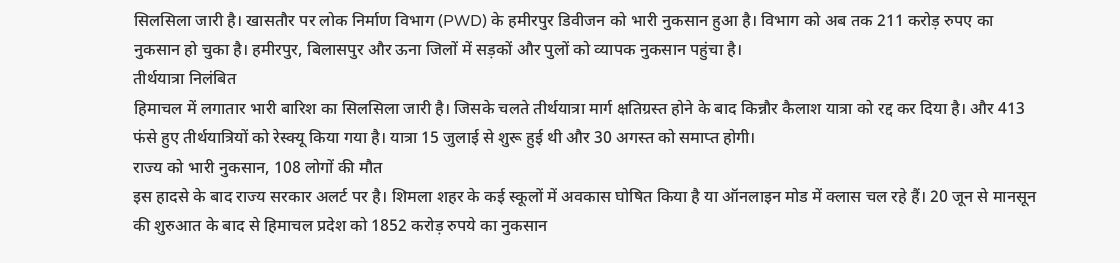सिलसिला जारी है। खासतौर पर लोक निर्माण विभाग (PWD) के हमीरपुर डिवीजन को भारी नुकसान हुआ है। विभाग को अब तक 211 करोड़ रुपए का नुकसान हो चुका है। हमीरपुर, बिलासपुर और ऊना जिलों में सड़कों और पुलों को व्यापक नुकसान पहुंचा है।
तीर्थयात्रा निलंबित
हिमाचल में लगातार भारी बारिश का सिलसिला जारी है। जिसके चलते तीर्थयात्रा मार्ग क्षतिग्रस्त होने के बाद किन्नौर कैलाश यात्रा को रद्द कर दिया है। और 413 फंसे हुए तीर्थयात्रियों को रेस्क्यू किया गया है। यात्रा 15 जुलाई से शुरू हुई थी और 30 अगस्त को समाप्त होगी।
राज्य को भारी नुकसान, 108 लोगों की मौत
इस हादसे के बाद राज्य सरकार अलर्ट पर है। शिमला शहर के कई स्कूलों में अवकास घोषित किया है या ऑनलाइन मोड में क्लास चल रहे हैं। 20 जून से मानसून की शुरुआत के बाद से हिमाचल प्रदेश को 1852 करोड़ रुपये का नुकसान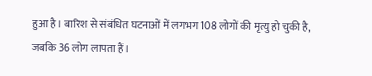हुआ है। बारिश से संबंधित घटनाओं में लगभग 108 लोगों की मृत्यु हो चुकी है, जबकि 36 लोग लापता हैं।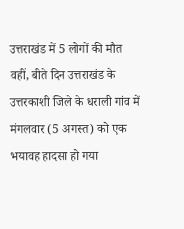उत्तराखंड में 5 लोगों की मौत
वहीं, बीते दिन उत्तराखंड के उत्तरकाशी जिले के धराली गांव में मंगलवार (5 अगस्त) को एक भयावह हादसा हो गया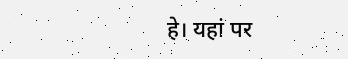हे। यहां पर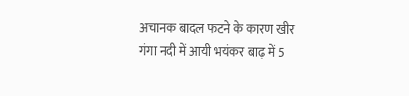अचानक बादल फटने के कारण खीर गंगा नदी में आयी भयंकर बाढ़ में 5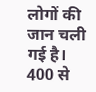लोगों की जान चली गई है। 400 से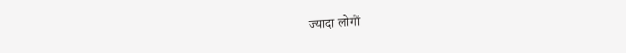ज्यादा लोगों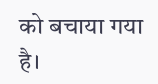को बचाया गया है।